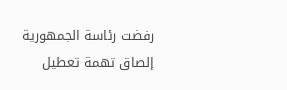رفضت رئاسة الجمهورية إلصاق تهمة تعطيل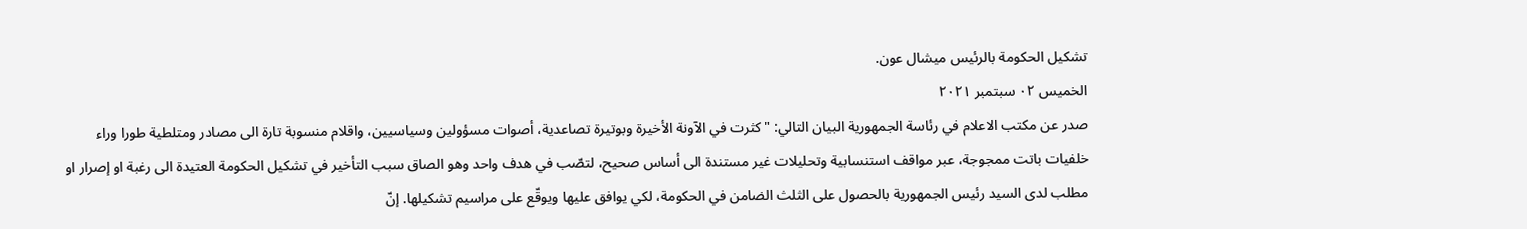تشكيل الحكومة بالرئيس ميشال عون.
الخميس ٠٢ سبتمبر ٢٠٢١
صدر عن مكتب الاعلام في رئاسة الجمهورية البيان التالي: "كثرت في الآونة الأخيرة وبوتيرة تصاعدية، أصوات مسؤولين وسياسيين، واقلام منسوبة تارة الى مصادر ومتلطية طورا وراء خلفيات باتت ممجوجة، عبر مواقف استنسابية وتحليلات غير مستندة الى أساس صحيح، لتصّب في هدف واحد وهو الصاق سبب التأخير في تشكيل الحكومة العتيدة الى رغبة او إصرار او مطلب لدى السيد رئيس الجمهورية بالحصول على الثلث الضامن في الحكومة، لكي يوافق عليها ويوقّع على مراسيم تشكيلها. إنّ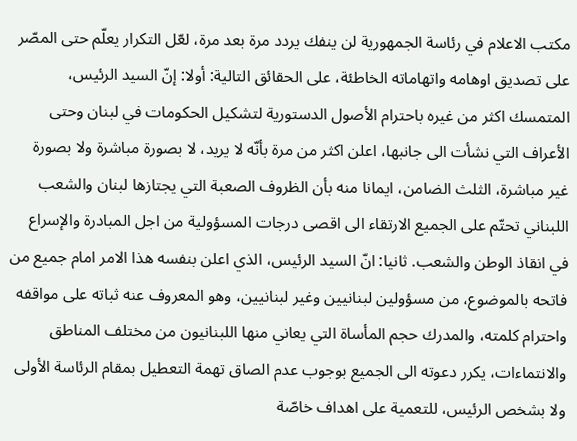مكتب الاعلام في رئاسة الجمهورية لن ينفك يردد مرة بعد مرة، لعّل التكرار يعلّم حتى المصّر على تصديق اوهامه واتهاماته الخاطئة، على الحقائق التالية: أولا: إنّ السيد الرئيس، المتمسك اكثر من غيره باحترام الأصول الدستورية لتشكيل الحكومات في لبنان وحتى الأعراف التي نشأت الى جانبها، اعلن اكثر من مرة بأنّه لا يريد، لا بصورة مباشرة ولا بصورة غير مباشرة، الثلث الضامن، ايمانا منه بأن الظروف الصعبة التي يجتازها لبنان والشعب اللبناني تحتّم على الجميع الارتقاء الى اقصى درجات المسؤولية من اجل المبادرة والإسراع في انقاذ الوطن والشعب. ثانيا: انّ السيد الرئيس، الذي اعلن بنفسه هذا الامر امام جميع من فاتحه بالموضوع، من مسؤولين لبنانيين وغير لبنانيين، وهو المعروف عنه ثباته على مواقفه واحترام كلمته، والمدرك حجم المأساة التي يعاني منها اللبنانيون من مختلف المناطق والانتماءات، يكرر دعوته الى الجميع بوجوب عدم الصاق تهمة التعطيل بمقام الرئاسة الأولى ولا بشخص الرئيس، للتعمية على اهداف خاصّة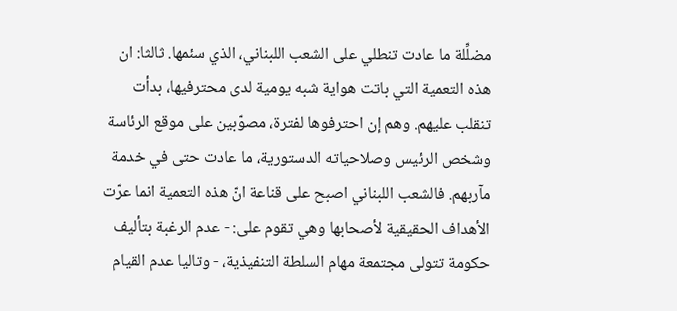مضلِّلة ما عادت تنطلي على الشعب اللبناني، الذي سئمها. ثالثا: ان هذه التعمية التي باتت هواية شبه يومية لدى محترفيها، بدأت تنقلب عليهم. وهم إن احترفوها لفترة، مصوّبين على موقع الرئاسة وشخص الرئيس وصلاحياته الدستورية، ما عادت حتى في خدمة مآربهم. فالشعب اللبناني اصبح على قناعة انّ هذه التعمية انما عرّت الأهداف الحقيقية لأصحابها وهي تقوم على: - عدم الرغبة بتأليف حكومة تتولى مجتمعة مهام السلطة التنفيذية، - وتاليا عدم القيام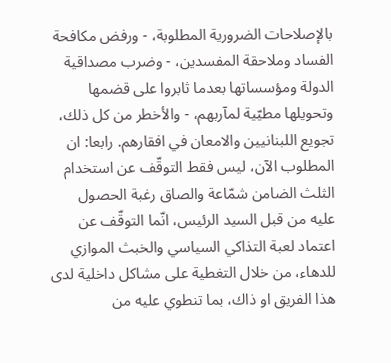بالإصلاحات الضرورية المطلوبة، - ورفض مكافحة الفساد وملاحقة المفسدين، - وضرب مصداقية الدولة ومؤسساتها بعدما ثابروا على قضمها وتحويلها مطيّية لمآربهم، - والأخطر من كل ذلك، تجويع اللبنانيين والامعان في افقارهم. رابعا: ان المطلوب الآن، ليس فقط التوقّف عن استخدام الثلث الضامن شمّاعة والصاق رغبة الحصول عليه من قبل السيد الرئيس، انّما التوقّف عن اعتماد لعبة التذاكي السياسي والخبث الموازي للدهاء، من خلال التغطية على مشاكل داخلية لدى هذا الفريق او ذاك، بما تنطوي عليه من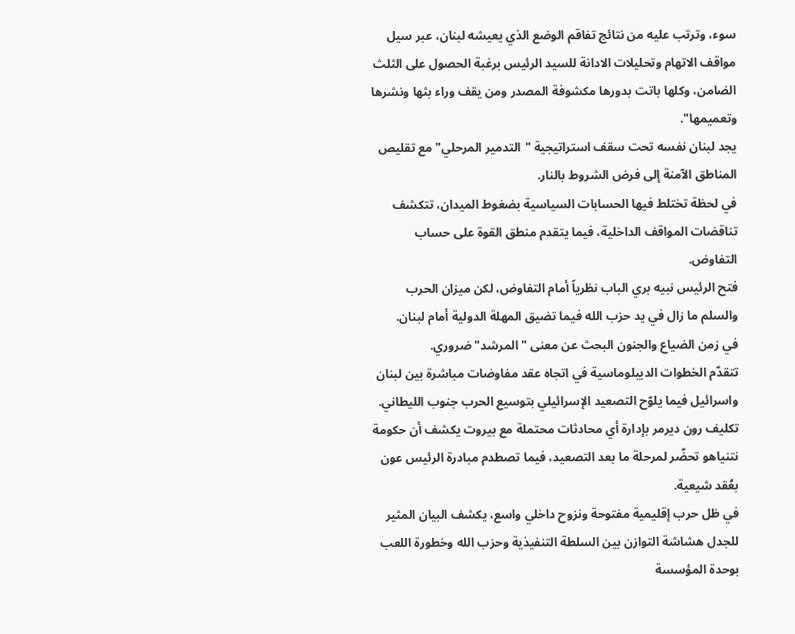سوء، وترتب عليه من نتائج تفاقم الوضع الذي يعيشه لبنان، عبر سيل مواقف الاتهام وتحليلات الادانة للسيد الرئيس برغبة الحصول على الثلث الضامن، وكلها باتت بدورها مكشوفة المصدر ومن يقف وراء بثها ونشرها وتعميمها".
يجد لبنان نفسه تحت سقف استراتيجية "التدمير المرحلي" مع تقليص المناطق الآمنة إلى فرض الشروط بالنار.
في لحظة تختلط فيها الحسابات السياسية بضغوط الميدان، تتكشف تناقضات المواقف الداخلية، فيما يتقدم منطق القوة على حساب التفاوض.
فتح الرئيس نبيه بري الباب نظرياً أمام التفاوض، لكن ميزان الحرب والسلم ما زال في يد حزب الله فيما تضيق المهلة الدولية أمام لبنان.
في زمن الضياع والجنون البحث عن معنى "المرشد" ضروري.
تتقدّم الخطوات الديبلوماسية في اتجاه عقد مفاوضات مباشرة بين لبنان واسرائيل فيما يلوّح التصعيد الإسرائيلي بتوسيع الحرب جنوب الليطاني.
تكليف رون ديرمر بإدارة أي محادثات محتملة مع بيروت يكشف أن حكومة نتنياهو تحضّر لمرحلة ما بعد التصعيد، فيما تصطدم مبادرة الرئيس عون بعُقد شيعية.
في ظل حرب إقليمية مفتوحة ونزوح داخلي واسع، يكشف البيان المثير للجدل هشاشة التوازن بين السلطة التنفيذية وحزب الله وخطورة اللعب بوحدة المؤسسة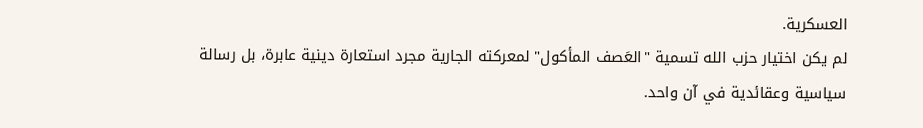العسكرية.
لم يكن اختيار حزب الله تسمية "العَصف المأكول" لمعركته الجارية مجرد استعارة دينية عابرة، بل رسالة سياسية وعقائدية في آن واحد.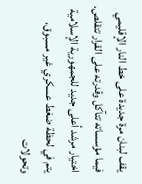يقف لبنان مرة جديدة على خط النار الإقليمي فيما مؤسساته تتآكل وقدرته على القرار تتقلص.
اختيار مرشد أعلى جديد للجمهورية الإسلامية يتم في لحظة ضغط عسكري غير مسبوق، وتحولات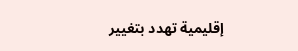إقليمية تهدد بتغيير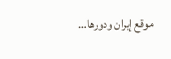موقع إيران ودورها…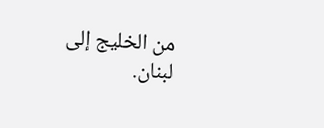من الخليج إلى لبنان.